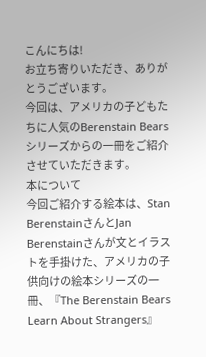こんにちは!
お立ち寄りいただき、ありがとうございます。
今回は、アメリカの子どもたちに人気のBerenstain Bearsシリーズからの一冊をご紹介させていただきます。
本について
今回ご紹介する絵本は、Stan BerenstainさんとJan Berenstainさんが文とイラストを手掛けた、アメリカの子供向けの絵本シリーズの一冊、『The Berenstain Bears Learn About Strangers』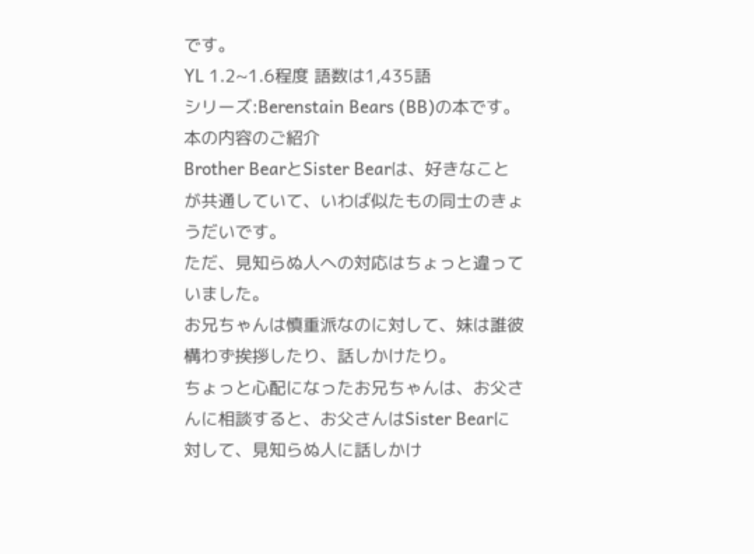です。
YL 1.2~1.6程度 語数は1,435語
シリーズ:Berenstain Bears (BB)の本です。
本の内容のご紹介
Brother BearとSister Bearは、好きなことが共通していて、いわば似たもの同士のきょうだいです。
ただ、見知らぬ人への対応はちょっと違っていました。
お兄ちゃんは慎重派なのに対して、妹は誰彼構わず挨拶したり、話しかけたり。
ちょっと心配になったお兄ちゃんは、お父さんに相談すると、お父さんはSister Bearに対して、見知らぬ人に話しかけ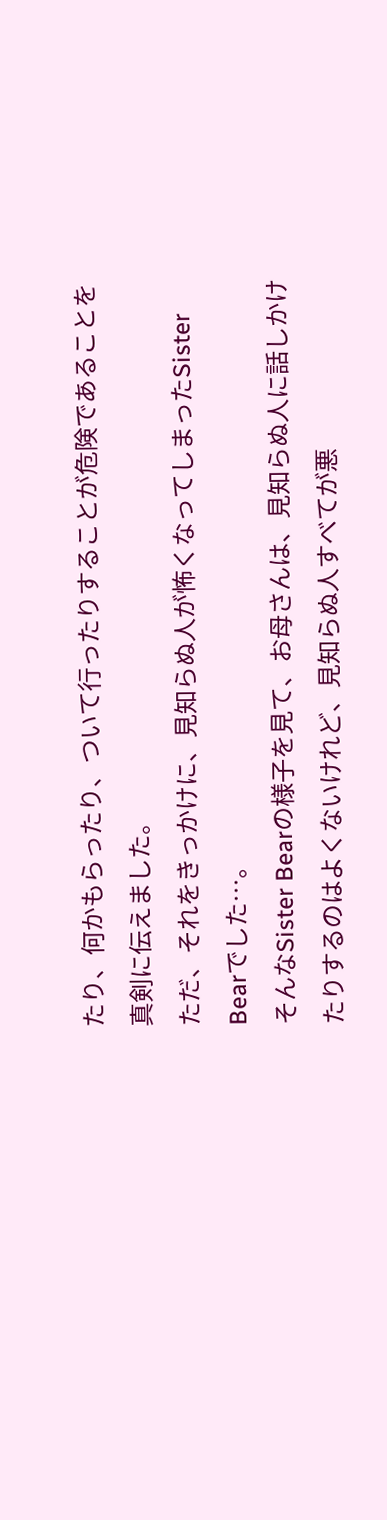たり、何かもらったり、ついて行ったりすることが危険であることを真剣に伝えました。
ただ、それをきっかけに、見知らぬ人が怖くなってしまったSister Bearでした…。
そんなSister Bearの様子を見て、お母さんは、見知らぬ人に話しかけたりするのはよくないけれど、見知らぬ人すべてが悪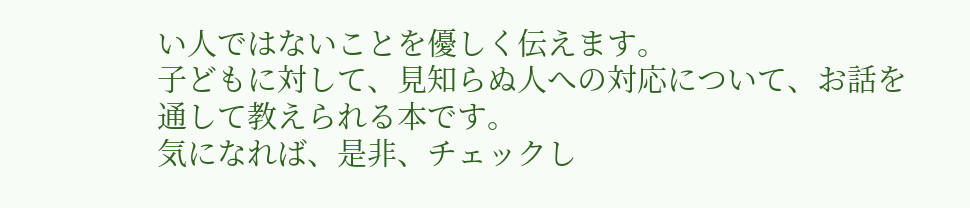い人ではないことを優しく伝えます。
子どもに対して、見知らぬ人への対応について、お話を通して教えられる本です。
気になれば、是非、チェックし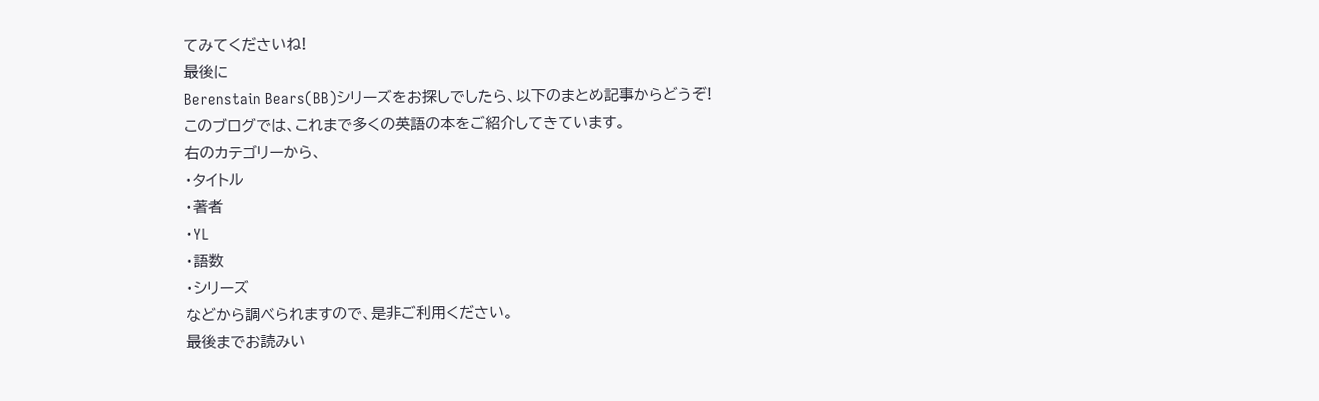てみてくださいね!
最後に
Berenstain Bears(BB)シリーズをお探しでしたら、以下のまとめ記事からどうぞ!
このブログでは、これまで多くの英語の本をご紹介してきています。
右のカテゴリーから、
・タイトル
・著者
・YL
・語数
・シリーズ
などから調べられますので、是非ご利用ください。
最後までお読みい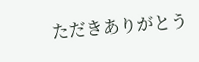ただきありがとう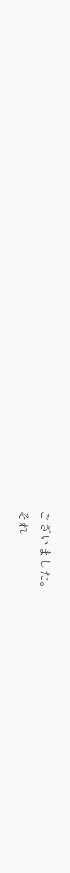ございました。
それ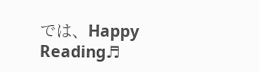では、Happy Reading♬